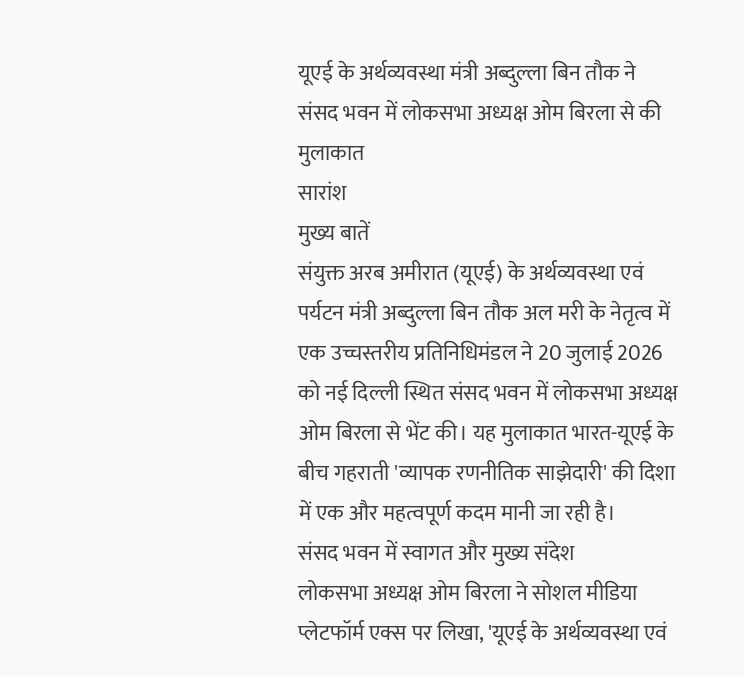यूएई के अर्थव्यवस्था मंत्री अब्दुल्ला बिन तौक ने संसद भवन में लोकसभा अध्यक्ष ओम बिरला से की मुलाकात
सारांश
मुख्य बातें
संयुक्त अरब अमीरात (यूएई) के अर्थव्यवस्था एवं पर्यटन मंत्री अब्दुल्ला बिन तौक अल मरी के नेतृत्व में एक उच्चस्तरीय प्रतिनिधिमंडल ने 20 जुलाई 2026 को नई दिल्ली स्थित संसद भवन में लोकसभा अध्यक्ष ओम बिरला से भेंट की। यह मुलाकात भारत-यूएई के बीच गहराती 'व्यापक रणनीतिक साझेदारी' की दिशा में एक और महत्वपूर्ण कदम मानी जा रही है।
संसद भवन में स्वागत और मुख्य संदेश
लोकसभा अध्यक्ष ओम बिरला ने सोशल मीडिया प्लेटफॉर्म एक्स पर लिखा, 'यूएई के अर्थव्यवस्था एवं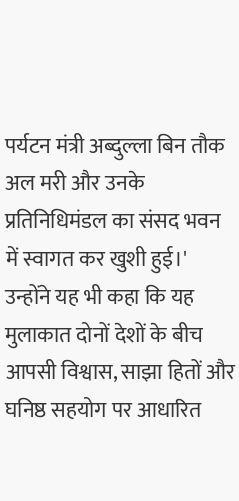पर्यटन मंत्री अब्दुल्ला बिन तौक अल मरी और उनके प्रतिनिधिमंडल का संसद भवन में स्वागत कर खुशी हुई।' उन्होंने यह भी कहा कि यह मुलाकात दोनों देशों के बीच आपसी विश्वास, साझा हितों और घनिष्ठ सहयोग पर आधारित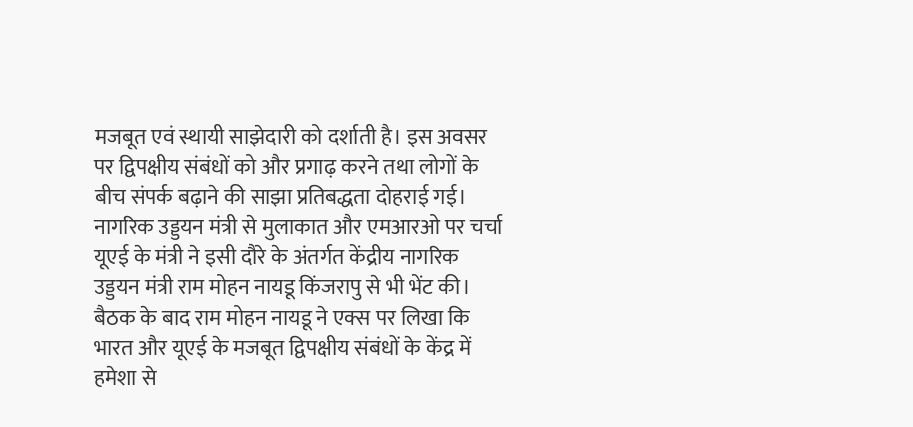मजबूत एवं स्थायी साझेदारी को दर्शाती है। इस अवसर पर द्विपक्षीय संबंधों को और प्रगाढ़ करने तथा लोगों के बीच संपर्क बढ़ाने की साझा प्रतिबद्धता दोहराई गई।
नागरिक उड्डयन मंत्री से मुलाकात और एमआरओ पर चर्चा
यूएई के मंत्री ने इसी दौरे के अंतर्गत केंद्रीय नागरिक उड्डयन मंत्री राम मोहन नायडू किंजरापु से भी भेंट की। बैठक के बाद राम मोहन नायडू ने एक्स पर लिखा कि भारत और यूएई के मजबूत द्विपक्षीय संबंधों के केंद्र में हमेशा से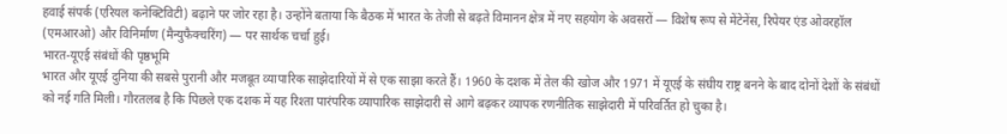हवाई संपर्क (एरियल कनेक्टिविटी) बढ़ाने पर जोर रहा है। उन्होंने बताया कि बैठक में भारत के तेजी से बढ़ते विमानन क्षेत्र में नए सहयोग के अवसरों — विशेष रूप से मेंटेनेंस, रिपेयर एंड ओवरहॉल (एमआरओ) और विनिर्माण (मैन्युफैक्चरिंग) — पर सार्थक चर्चा हुई।
भारत-यूएई संबंधों की पृष्ठभूमि
भारत और यूएई दुनिया की सबसे पुरानी और मजबूत व्यापारिक साझेदारियों में से एक साझा करते हैं। 1960 के दशक में तेल की खोज और 1971 में यूएई के संघीय राष्ट्र बनने के बाद दोनों देशों के संबंधों को नई गति मिली। गौरतलब है कि पिछले एक दशक में यह रिश्ता पारंपरिक व्यापारिक साझेदारी से आगे बढ़कर व्यापक रणनीतिक साझेदारी में परिवर्तित हो चुका है।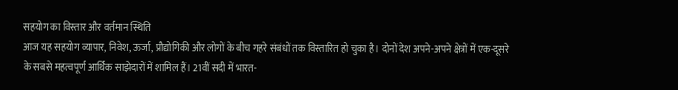सहयोग का विस्तार और वर्तमान स्थिति
आज यह सहयोग व्यापार, निवेश, ऊर्जा, प्रौद्योगिकी और लोगों के बीच गहरे संबंधों तक विस्तारित हो चुका है। दोनों देश अपने-अपने क्षेत्रों में एक-दूसरे के सबसे महत्वपूर्ण आर्थिक साझेदारों में शामिल हैं। 21वीं सदी में भारत-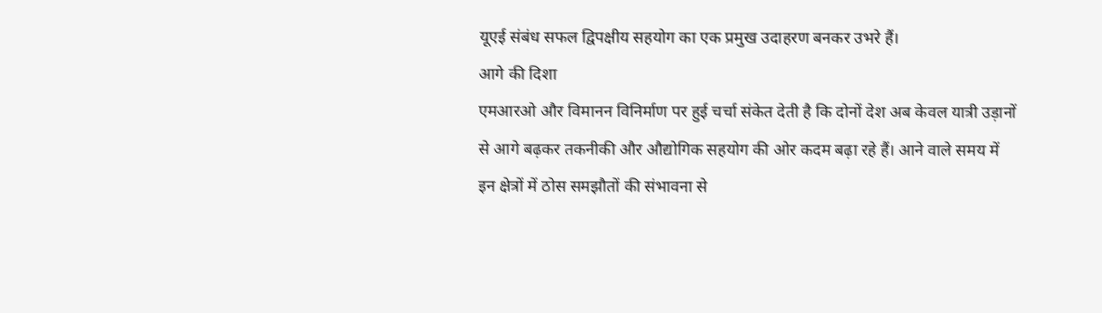यूएई संबंध सफल द्विपक्षीय सहयोग का एक प्रमुख उदाहरण बनकर उभरे हैं।
आगे की दिशा
एमआरओ और विमानन विनिर्माण पर हुई चर्चा संकेत देती है कि दोनों देश अब केवल यात्री उड़ानों से आगे बढ़कर तकनीकी और औद्योगिक सहयोग की ओर कदम बढ़ा रहे हैं। आने वाले समय में इन क्षेत्रों में ठोस समझौतों की संभावना से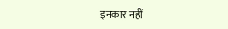इनकार नहीं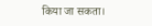किया जा सकता।